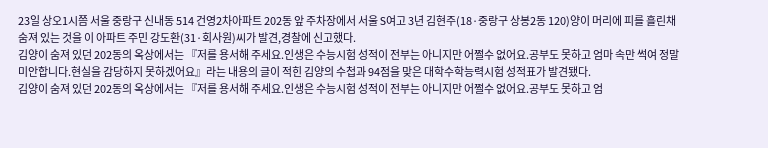23일 상오1시쯤 서울 중랑구 신내동 514 건영2차아파트 202동 앞 주차장에서 서울 S여고 3년 김현주(18·중랑구 상봉2동 120)양이 머리에 피를 흘린채 숨져 있는 것을 이 아파트 주민 강도환(31·회사원)씨가 발견,경찰에 신고했다.
김양이 숨져 있던 202동의 옥상에서는 『저를 용서해 주세요.인생은 수능시험 성적이 전부는 아니지만 어쩔수 없어요.공부도 못하고 엄마 속만 썩여 정말 미안합니다.현실을 감당하지 못하겠어요』라는 내용의 글이 적힌 김양의 수첩과 94점을 맞은 대학수학능력시험 성적표가 발견됐다.
김양이 숨져 있던 202동의 옥상에서는 『저를 용서해 주세요.인생은 수능시험 성적이 전부는 아니지만 어쩔수 없어요.공부도 못하고 엄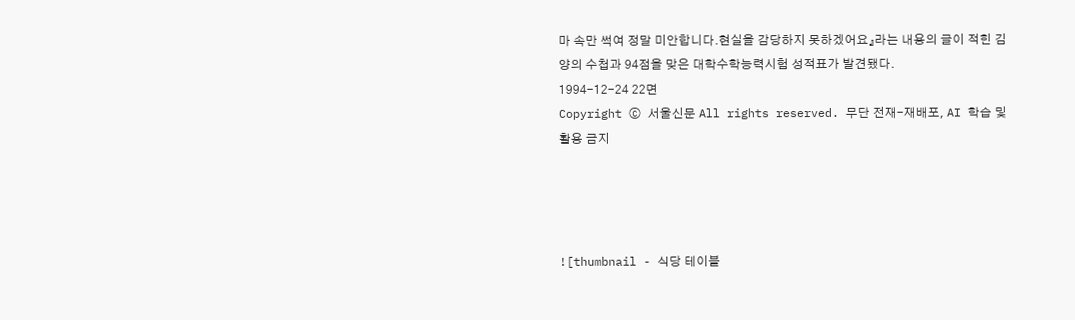마 속만 썩여 정말 미안합니다.현실을 감당하지 못하겠어요』라는 내용의 글이 적힌 김양의 수첩과 94점을 맞은 대학수학능력시험 성적표가 발견됐다.
1994-12-24 22면
Copyright ⓒ 서울신문 All rights reserved. 무단 전재-재배포, AI 학습 및 활용 금지




![thumbnail - 식당 테이블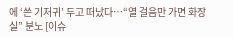에 ‘쓴 기저귀’ 두고 떠났다…“열 걸음만 가면 화장실” 분노 [이슈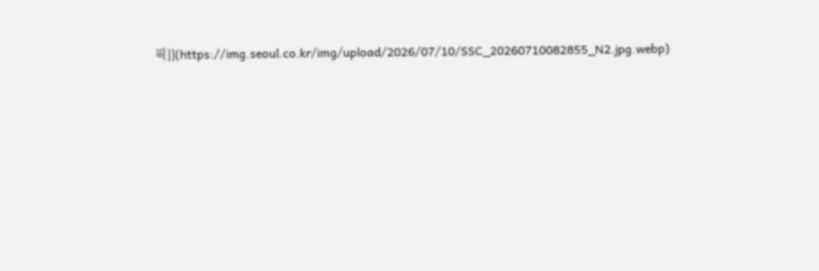픽]](https://img.seoul.co.kr/img/upload/2026/07/10/SSC_20260710082855_N2.jpg.webp)